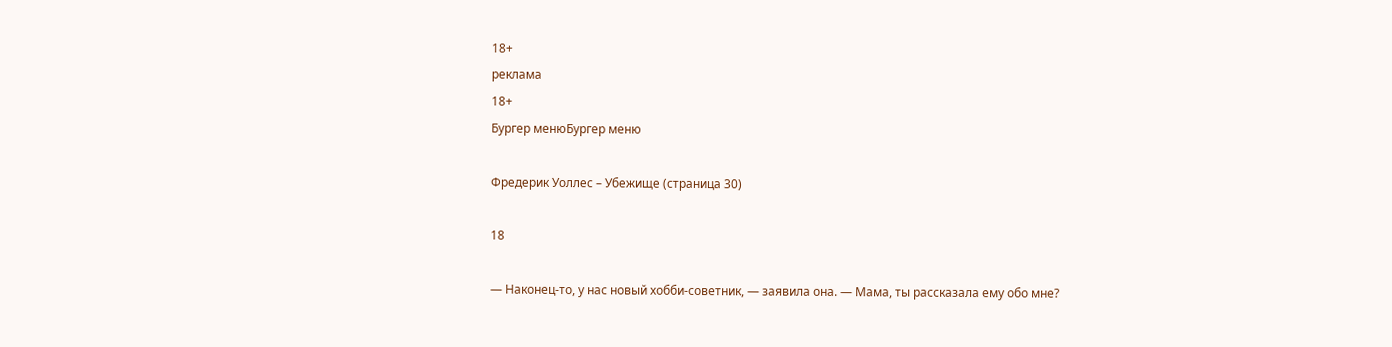18+
реклама
18+
Бургер менюБургер меню

Фредерик Уоллес – Убежище (страница 30)

18

— Наконец-то, у нас новый хобби-советник, — заявила она. — Мама, ты рассказала ему обо мне?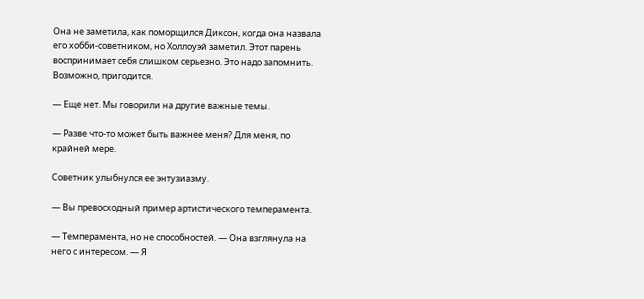Она не заметила, как поморщился Диксон, когда она назвала его хобби-советником, но Холлоуэй заметил. Этот парень воспринимает себя слишком серьезно. Это надо запомнить. Возможно, пригодится.

— Еще нет. Мы говорили на другие важные темы.

— Разве что-то может быть важнее меня? Для меня, по крайней мере.

Советник улыбнулся ее энтузиазму.

— Вы превосходный пример артистического темперамента.

— Темперамента, но не способностей. — Она взглянула на него с интересом. — Я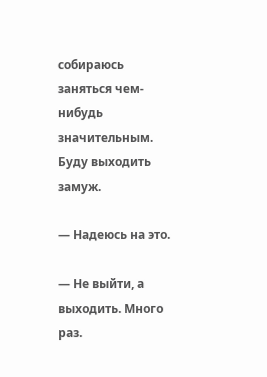собираюсь заняться чем-нибудь значительным. Буду выходить замуж.

— Надеюсь на это.

— Не выйти, а выходить. Много раз.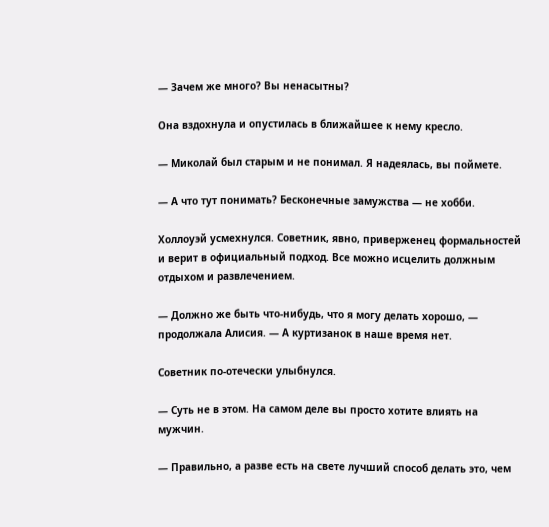— Зачем же много? Вы ненасытны?

Она вздохнула и опустилась в ближайшее к нему кресло.

— Миколай был старым и не понимал. Я надеялась, вы поймете.

— А что тут понимать? Бесконечные замужства — не хобби.

Холлоуэй усмехнулся. Советник, явно, приверженец формальностей и верит в официальный подход. Все можно исцелить должным отдыхом и развлечением.

— Должно же быть что-нибудь, что я могу делать хорошо, — продолжала Алисия. — А куртизанок в наше время нет.

Советник по-отечески улыбнулся.

— Суть не в этом. На самом деле вы просто хотите влиять на мужчин.

— Правильно, а разве есть на свете лучший способ делать это, чем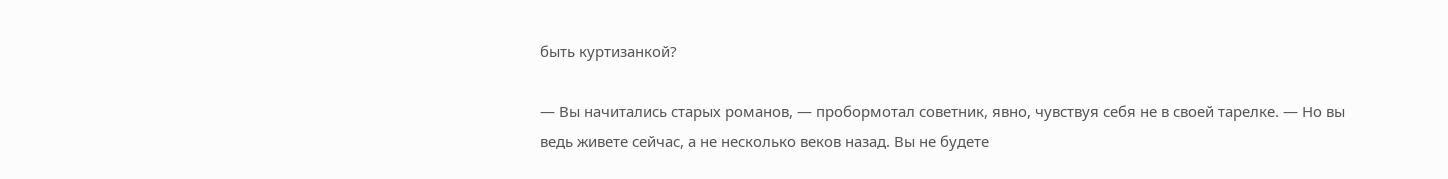быть куртизанкой?

— Вы начитались старых романов, — пробормотал советник, явно, чувствуя себя не в своей тарелке. — Но вы ведь живете сейчас, а не несколько веков назад. Вы не будете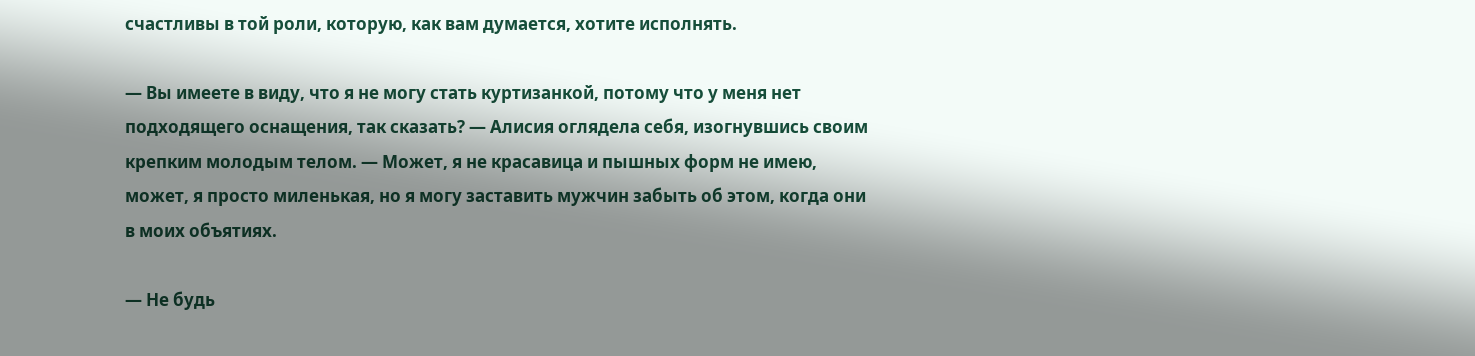счастливы в той роли, которую, как вам думается, хотите исполнять.

— Вы имеете в виду, что я не могу стать куртизанкой, потому что у меня нет подходящего оснащения, так сказать? — Алисия оглядела себя, изогнувшись своим крепким молодым телом. — Может, я не красавица и пышных форм не имею, может, я просто миленькая, но я могу заставить мужчин забыть об этом, когда они в моих объятиях.

— Не будь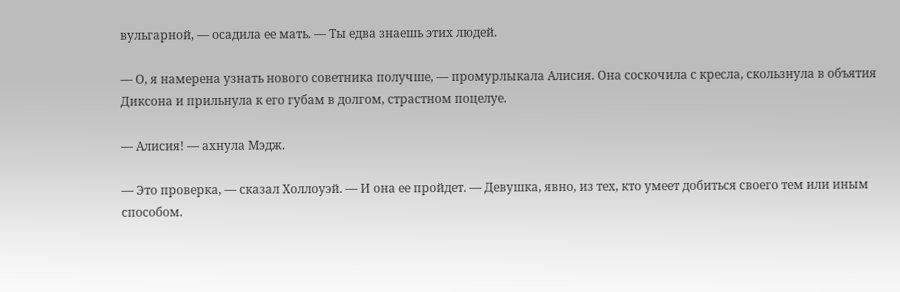вульгарной, — осадила ее мать. — Ты едва знаешь этих людей.

— О, я намерена узнать нового советника получше, — промурлыкала Алисия. Она соскочила с кресла, скользнула в объятия Диксона и прильнула к его губам в долгом, страстном поцелуе.

— Алисия! — ахнула Мэдж.

— Это проверка, — сказал Холлоуэй. — И она ее пройдет. — Девушка, явно, из тех, кто умеет добиться своего тем или иным способом.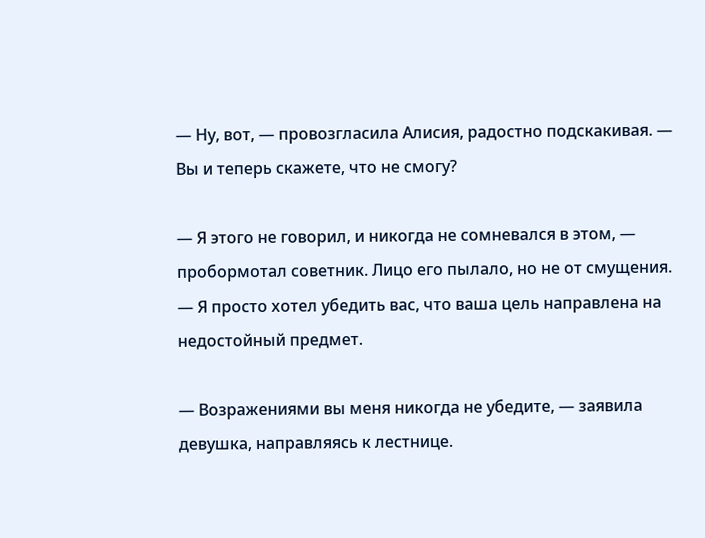— Ну, вот, — провозгласила Алисия, радостно подскакивая. — Вы и теперь скажете, что не смогу?

— Я этого не говорил, и никогда не сомневался в этом, — пробормотал советник. Лицо его пылало, но не от смущения. — Я просто хотел убедить вас, что ваша цель направлена на недостойный предмет.

— Возражениями вы меня никогда не убедите, — заявила девушка, направляясь к лестнице.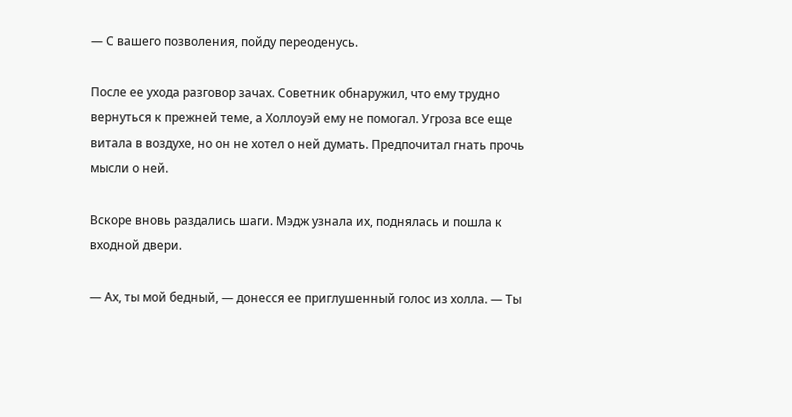— С вашего позволения, пойду переоденусь.

После ее ухода разговор зачах. Советник обнаружил, что ему трудно вернуться к прежней теме, а Холлоуэй ему не помогал. Угроза все еще витала в воздухе, но он не хотел о ней думать. Предпочитал гнать прочь мысли о ней.

Вскоре вновь раздались шаги. Мэдж узнала их, поднялась и пошла к входной двери.

— Ах, ты мой бедный, — донесся ее приглушенный голос из холла. — Ты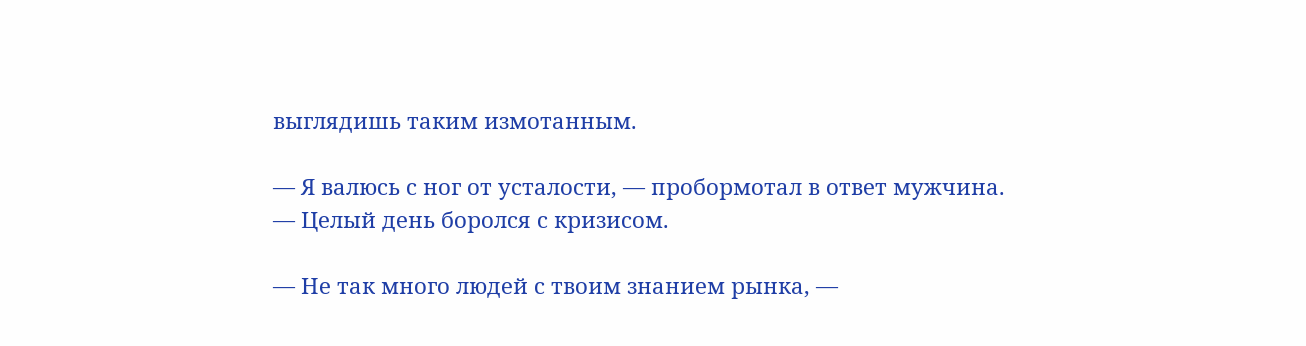выглядишь таким измотанным.

— Я валюсь с ног от усталости, — пробормотал в ответ мужчина. — Целый день боролся с кризисом.

— Не так много людей с твоим знанием рынка, —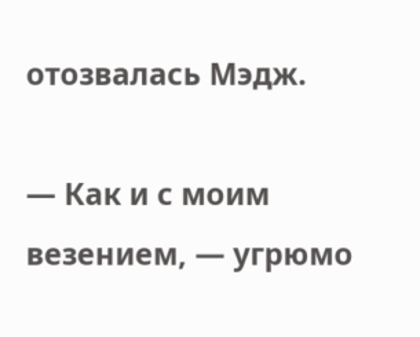отозвалась Мэдж.

— Как и с моим везением, — угрюмо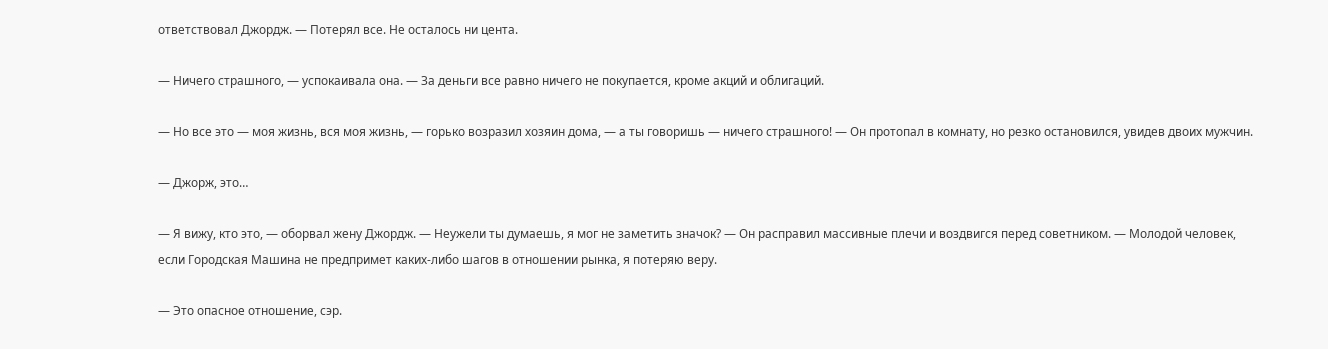ответствовал Джордж. — Потерял все. Не осталось ни цента.

— Ничего страшного, — успокаивала она. — За деньги все равно ничего не покупается, кроме акций и облигаций.

— Но все это — моя жизнь, вся моя жизнь, — горько возразил хозяин дома, — а ты говоришь — ничего страшного! — Он протопал в комнату, но резко остановился, увидев двоих мужчин.

— Джорж, это…

— Я вижу, кто это, — оборвал жену Джордж. — Неужели ты думаешь, я мог не заметить значок? — Он расправил массивные плечи и воздвигся перед советником. — Молодой человек, если Городская Машина не предпримет каких-либо шагов в отношении рынка, я потеряю веру.

— Это опасное отношение, сэр.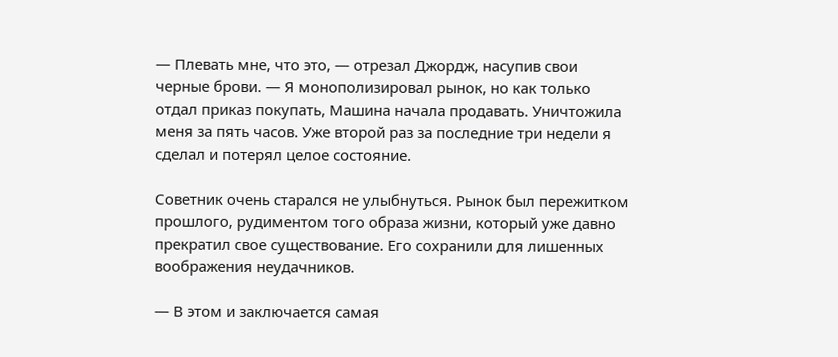— Плевать мне, что это, — отрезал Джордж, насупив свои черные брови. — Я монополизировал рынок, но как только отдал приказ покупать, Машина начала продавать. Уничтожила меня за пять часов. Уже второй раз за последние три недели я сделал и потерял целое состояние.

Советник очень старался не улыбнуться. Рынок был пережитком прошлого, рудиментом того образа жизни, который уже давно прекратил свое существование. Его сохранили для лишенных воображения неудачников.

— В этом и заключается самая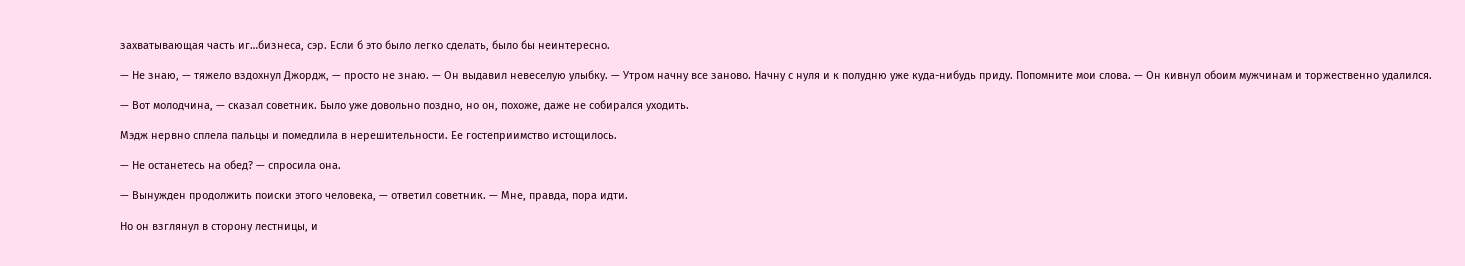захватывающая часть иг…бизнеса, сэр. Если б это было легко сделать, было бы неинтересно.

— Не знаю, — тяжело вздохнул Джордж, — просто не знаю. — Он выдавил невеселую улыбку. — Утром начну все заново. Начну с нуля и к полудню уже куда-нибудь приду. Попомните мои слова. — Он кивнул обоим мужчинам и торжественно удалился.

— Вот молодчина, — сказал советник. Было уже довольно поздно, но он, похоже, даже не собирался уходить.

Мэдж нервно сплела пальцы и помедлила в нерешительности. Ее гостеприимство истощилось.

— Не останетесь на обед? — спросила она.

— Вынужден продолжить поиски этого человека, — ответил советник. — Мне, правда, пора идти.

Но он взглянул в сторону лестницы, и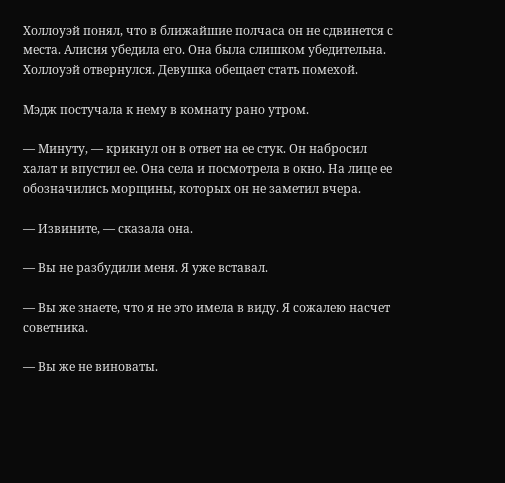Холлоуэй понял, что в ближайшие полчаса он не сдвинется с места. Алисия убедила его. Она была слишком убедительна. Холлоуэй отвернулся. Девушка обещает стать помехой.

Мэдж постучала к нему в комнату рано утром.

— Минуту, — крикнул он в ответ на ее стук. Он набросил халат и впустил ее. Она села и посмотрела в окно. На лице ее обозначились морщины, которых он не заметил вчера.

— Извините, — сказала она.

— Вы не разбудили меня. Я уже вставал.

— Вы же знаете, что я не это имела в виду. Я сожалею насчет советника.

— Вы же не виноваты.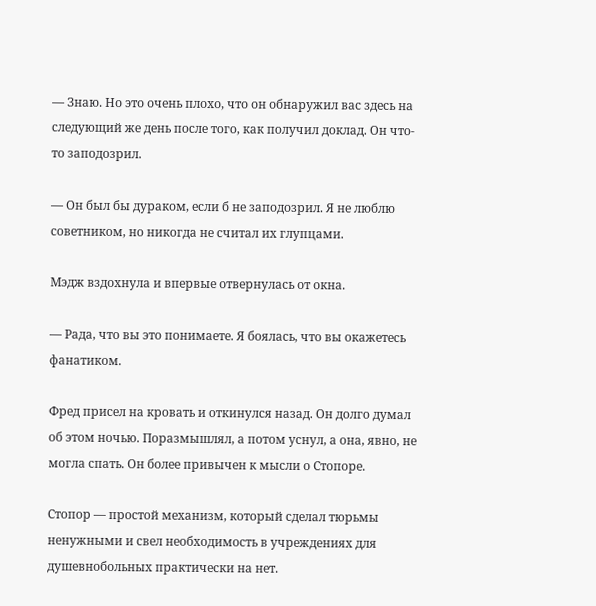— Знаю. Но это очень плохо, что он обнаружил вас здесь на следующий же день после того, как получил доклад. Он что-то заподозрил.

— Он был бы дураком, если б не заподозрил. Я не люблю советником, но никогда не считал их глупцами.

Мэдж вздохнула и впервые отвернулась от окна.

— Рада, что вы это понимаете. Я боялась, что вы окажетесь фанатиком.

Фред присел на кровать и откинулся назад. Он долго думал об этом ночью. Поразмышлял, а потом уснул, а она, явно, не могла спать. Он более привычен к мысли о Стопоре.

Стопор — простой механизм, который сделал тюрьмы ненужными и свел необходимость в учреждениях для душевнобольных практически на нет.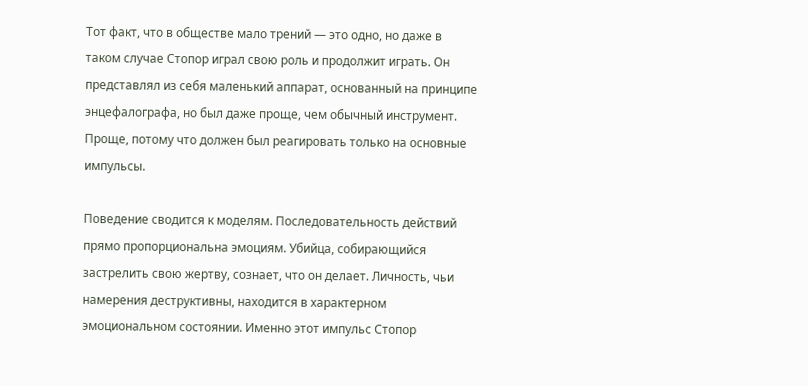Тот факт, что в обществе мало трений — это одно, но даже в таком случае Стопор играл свою роль и продолжит играть. Он представлял из себя маленький аппарат, основанный на принципе энцефалографа, но был даже проще, чем обычный инструмент. Проще, потому что должен был реагировать только на основные импульсы.

Поведение сводится к моделям. Последовательность действий прямо пропорциональна эмоциям. Убийца, собирающийся застрелить свою жертву, сознает, что он делает. Личность, чьи намерения деструктивны, находится в характерном эмоциональном состоянии. Именно этот импульс Стопор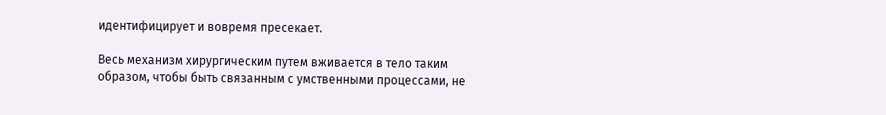идентифицирует и вовремя пресекает.

Весь механизм хирургическим путем вживается в тело таким образом, чтобы быть связанным с умственными процессами, не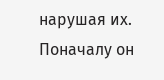нарушая их. Поначалу он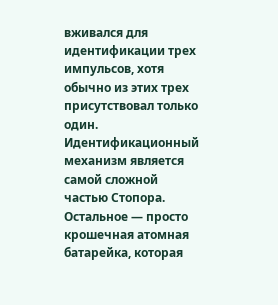вживался для идентификации трех импульсов, хотя обычно из этих трех присутствовал только один. Идентификационный механизм является самой сложной частью Стопора. Остальное — просто крошечная атомная батарейка, которая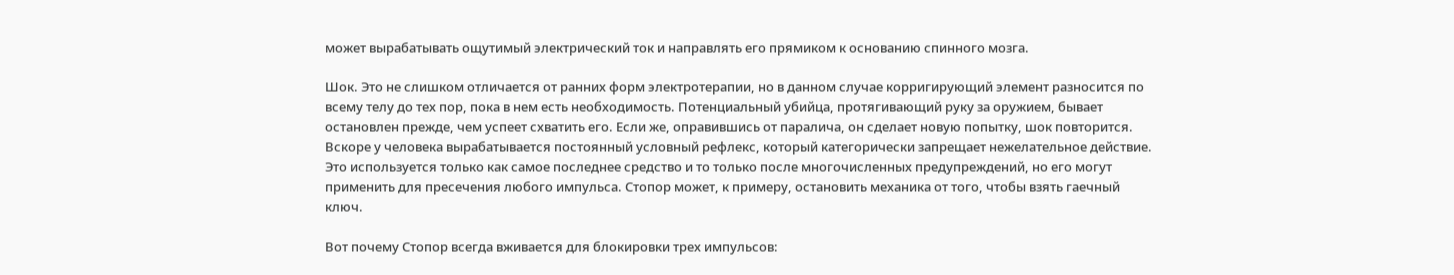может вырабатывать ощутимый электрический ток и направлять его прямиком к основанию спинного мозга.

Шок. Это не слишком отличается от ранних форм электротерапии, но в данном случае корригирующий элемент разносится по всему телу до тех пор, пока в нем есть необходимость. Потенциальный убийца, протягивающий руку за оружием, бывает остановлен прежде, чем успеет схватить его. Если же, оправившись от паралича, он сделает новую попытку, шок повторится. Вскоре у человека вырабатывается постоянный условный рефлекс, который категорически запрещает нежелательное действие. Это используется только как самое последнее средство и то только после многочисленных предупреждений, но его могут применить для пресечения любого импульса. Стопор может, к примеру, остановить механика от того, чтобы взять гаечный ключ.

Вот почему Стопор всегда вживается для блокировки трех импульсов: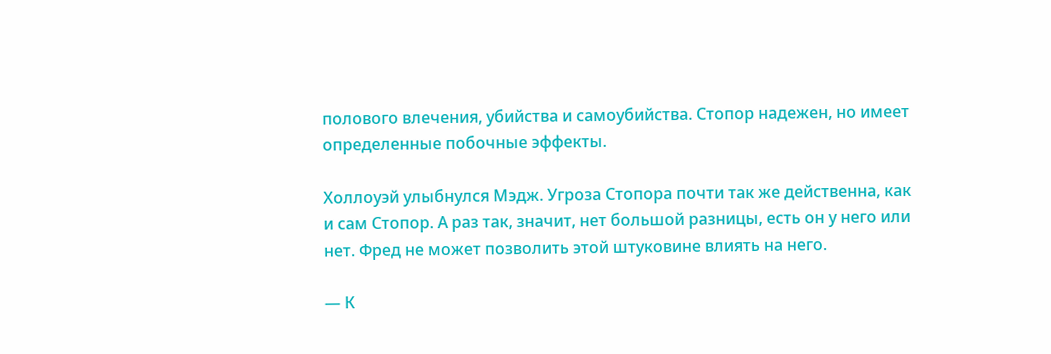полового влечения, убийства и самоубийства. Стопор надежен, но имеет определенные побочные эффекты.

Холлоуэй улыбнулся Мэдж. Угроза Стопора почти так же действенна, как и сам Стопор. А раз так, значит, нет большой разницы, есть он у него или нет. Фред не может позволить этой штуковине влиять на него.

— К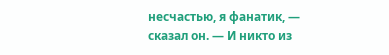несчастью, я фанатик, — сказал он. — И никто из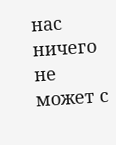нас ничего не может с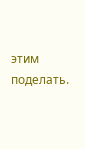этим поделать.